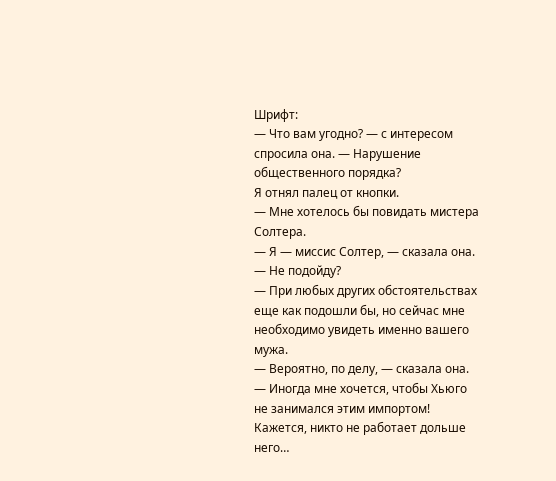Шрифт:
— Что вам угодно? — с интересом спросила она. — Нарушение общественного порядка?
Я отнял палец от кнопки.
— Мне хотелось бы повидать мистера Солтера.
— Я — миссис Солтер, — сказала она. — Не подойду?
— При любых других обстоятельствах еще как подошли бы, но сейчас мне необходимо увидеть именно вашего мужа.
— Вероятно, по делу, — сказала она. — Иногда мне хочется, чтобы Хьюго не занимался этим импортом! Кажется, никто не работает дольше него…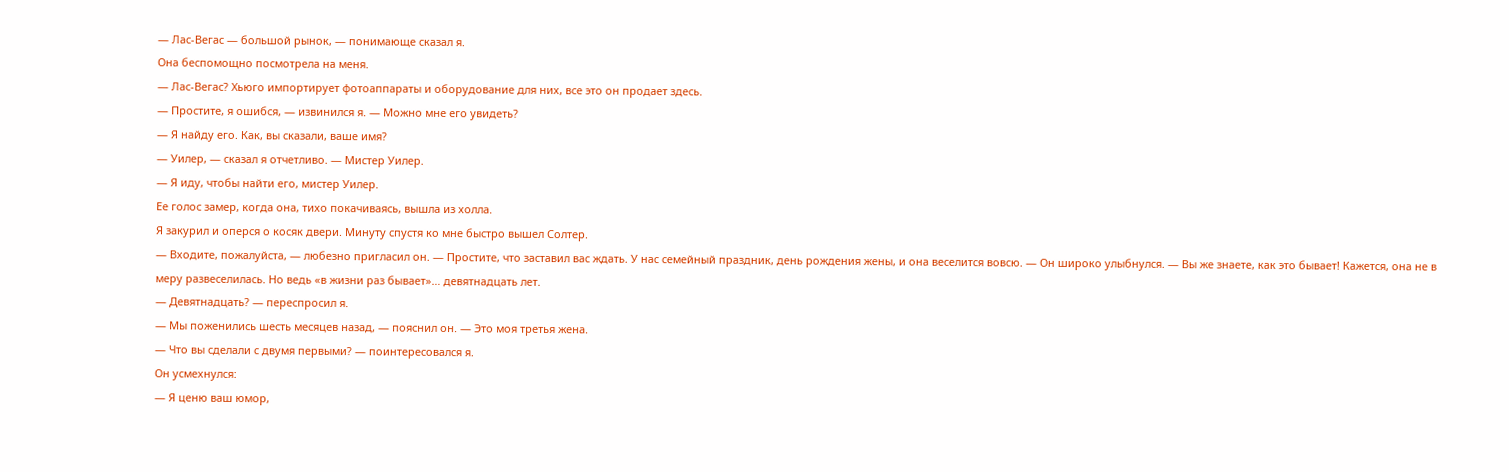— Лас-Вегас — большой рынок, — понимающе сказал я.
Она беспомощно посмотрела на меня.
— Лас-Вегас? Хьюго импортирует фотоаппараты и оборудование для них, все это он продает здесь.
— Простите, я ошибся, — извинился я. — Можно мне его увидеть?
— Я найду его. Как, вы сказали, ваше имя?
— Уилер, — сказал я отчетливо. — Мистер Уилер.
— Я иду, чтобы найти его, мистер Уилер.
Ее голос замер, когда она, тихо покачиваясь, вышла из холла.
Я закурил и оперся о косяк двери. Минуту спустя ко мне быстро вышел Солтер.
— Входите, пожалуйста, — любезно пригласил он. — Простите, что заставил вас ждать. У нас семейный праздник, день рождения жены, и она веселится вовсю. — Он широко улыбнулся. — Вы же знаете, как это бывает! Кажется, она не в меру развеселилась. Но ведь «в жизни раз бывает»… девятнадцать лет.
— Девятнадцать? — переспросил я.
— Мы поженились шесть месяцев назад, — пояснил он. — Это моя третья жена.
— Что вы сделали с двумя первыми? — поинтересовался я.
Он усмехнулся:
— Я ценю ваш юмор,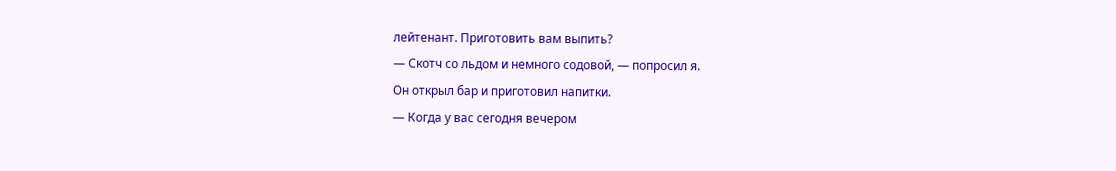лейтенант. Приготовить вам выпить?
— Скотч со льдом и немного содовой, — попросил я.
Он открыл бар и приготовил напитки.
— Когда у вас сегодня вечером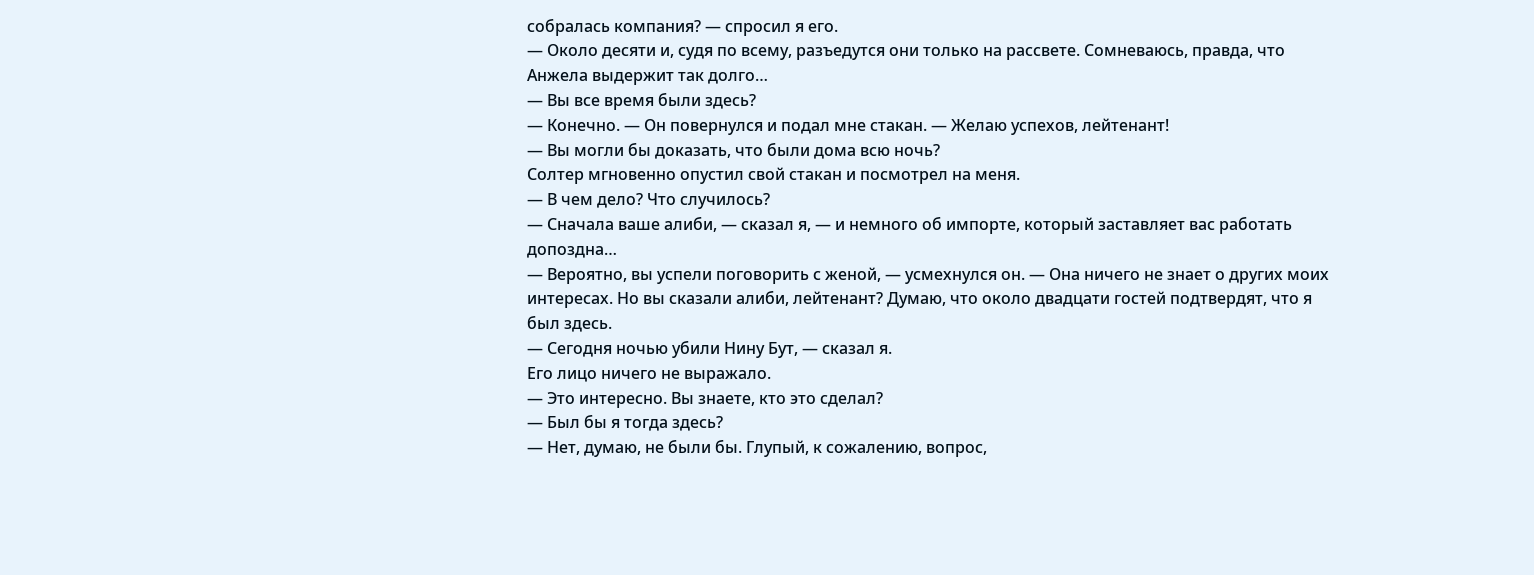собралась компания? — спросил я его.
— Около десяти и, судя по всему, разъедутся они только на рассвете. Сомневаюсь, правда, что Анжела выдержит так долго…
— Вы все время были здесь?
— Конечно. — Он повернулся и подал мне стакан. — Желаю успехов, лейтенант!
— Вы могли бы доказать, что были дома всю ночь?
Солтер мгновенно опустил свой стакан и посмотрел на меня.
— В чем дело? Что случилось?
— Сначала ваше алиби, — сказал я, — и немного об импорте, который заставляет вас работать допоздна…
— Вероятно, вы успели поговорить с женой, — усмехнулся он. — Она ничего не знает о других моих интересах. Но вы сказали алиби, лейтенант? Думаю, что около двадцати гостей подтвердят, что я был здесь.
— Сегодня ночью убили Нину Бут, — сказал я.
Его лицо ничего не выражало.
— Это интересно. Вы знаете, кто это сделал?
— Был бы я тогда здесь?
— Нет, думаю, не были бы. Глупый, к сожалению, вопрос,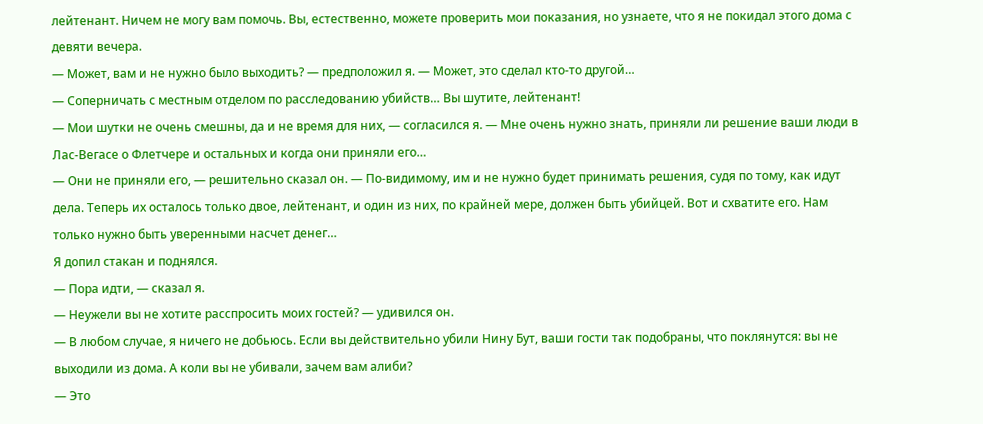лейтенант. Ничем не могу вам помочь. Вы, естественно, можете проверить мои показания, но узнаете, что я не покидал этого дома с девяти вечера.
— Может, вам и не нужно было выходить? — предположил я. — Может, это сделал кто-то другой…
— Соперничать с местным отделом по расследованию убийств… Вы шутите, лейтенант!
— Мои шутки не очень смешны, да и не время для них, — согласился я. — Мне очень нужно знать, приняли ли решение ваши люди в Лас-Вегасе о Флетчере и остальных и когда они приняли его…
— Они не приняли его, — решительно сказал он. — По-видимому, им и не нужно будет принимать решения, судя по тому, как идут дела. Теперь их осталось только двое, лейтенант, и один из них, по крайней мере, должен быть убийцей. Вот и схватите его. Нам только нужно быть уверенными насчет денег…
Я допил стакан и поднялся.
— Пора идти, — сказал я.
— Неужели вы не хотите расспросить моих гостей? — удивился он.
— В любом случае, я ничего не добьюсь. Если вы действительно убили Нину Бут, ваши гости так подобраны, что поклянутся: вы не выходили из дома. А коли вы не убивали, зачем вам алиби?
— Это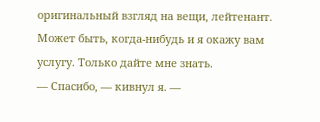оригинальный взгляд на вещи, лейтенант. Может быть, когда-нибудь и я окажу вам услугу. Только дайте мне знать.
— Спасибо, — кивнул я. —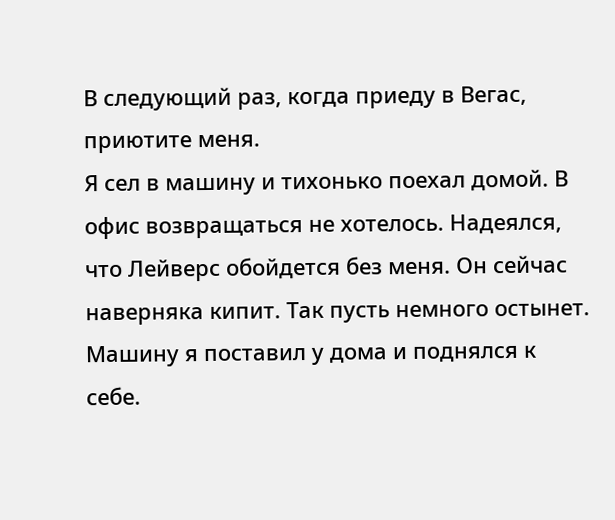В следующий раз, когда приеду в Вегас, приютите меня.
Я сел в машину и тихонько поехал домой. В офис возвращаться не хотелось. Надеялся, что Лейверс обойдется без меня. Он сейчас наверняка кипит. Так пусть немного остынет.
Машину я поставил у дома и поднялся к себе.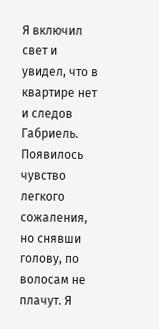Я включил свет и увидел, что в квартире нет и следов Габриель. Появилось чувство легкого сожаления, но снявши голову, по волосам не плачут. Я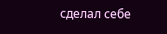сделал себе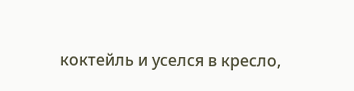коктейль и уселся в кресло,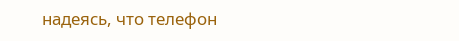надеясь, что телефон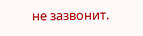не зазвонит.